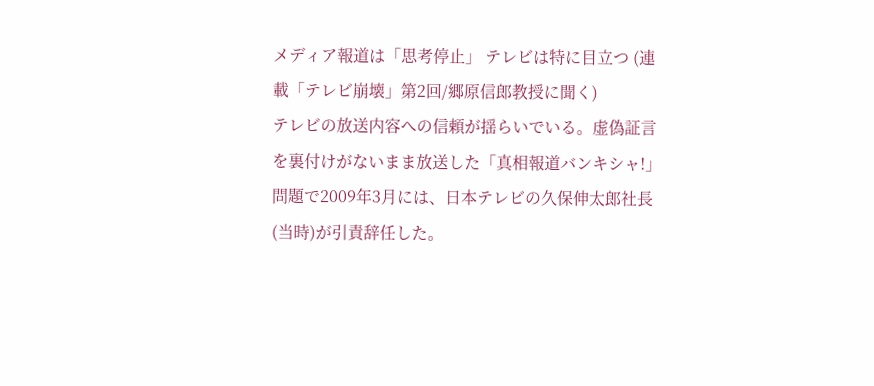メディア報道は「思考停止」 テレビは特に目立つ (連載「テレビ崩壊」第2回/郷原信郎教授に聞く)
テレビの放送内容への信頼が揺らいでいる。虚偽証言を裏付けがないまま放送した「真相報道バンキシャ!」問題で2009年3月には、日本テレビの久保伸太郎社長(当時)が引責辞任した。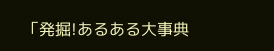「発掘!あるある大事典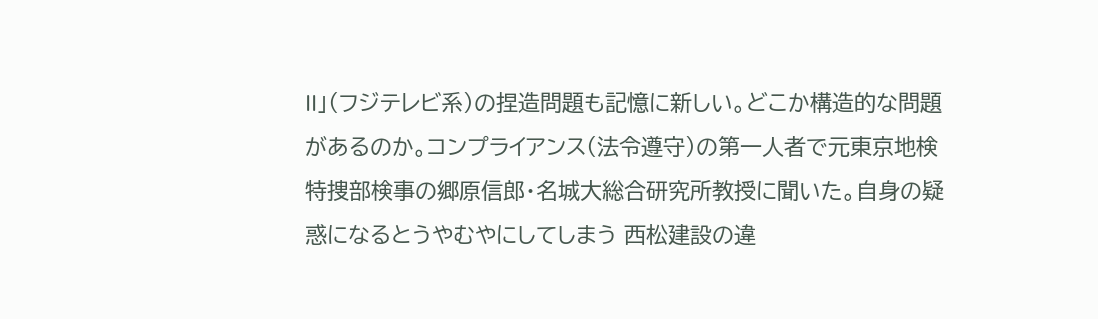II」(フジテレビ系)の捏造問題も記憶に新しい。どこか構造的な問題があるのか。コンプライアンス(法令遵守)の第一人者で元東京地検特捜部検事の郷原信郎・名城大総合研究所教授に聞いた。自身の疑惑になるとうやむやにしてしまう 西松建設の違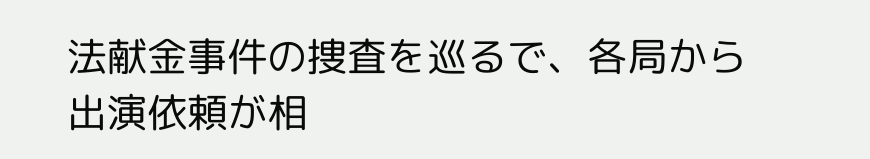法献金事件の捜査を巡るで、各局から出演依頼が相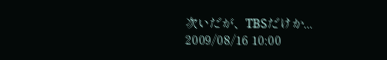次いだが、TBSだけか...
2009/08/16 10:00